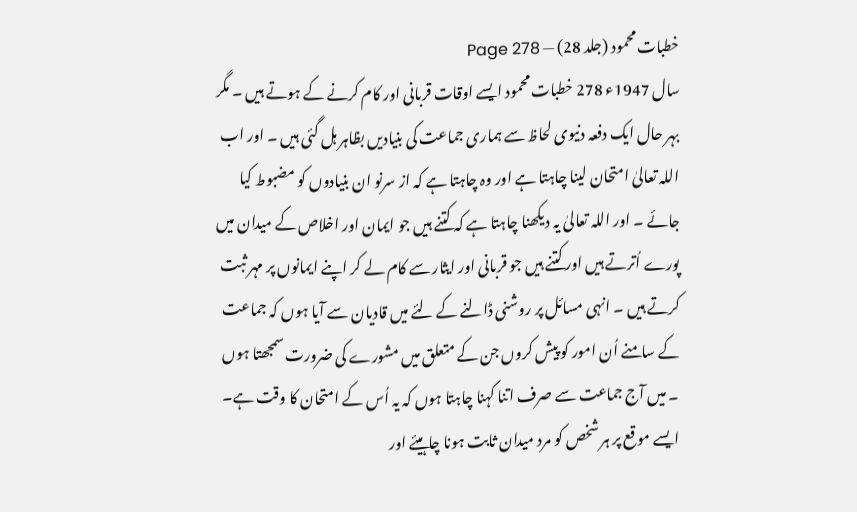خطبات محمود (جلد 28) — Page 278
سال 1947ء 278 خطبات محمود ایسے اوقات قربانی اور کام کرنے کے ہوتے ہیں ۔ مگر بہر حال ایک دفعہ دنیوی لحاظ سے ہماری جماعت کی بنیادیں بظاہر ہل گئی ہیں ۔ اور اب اللہ تعالیٰ امتحان لینا چاہتا ہے اور وہ چاہتا ہے کہ از سرنو ان بنیادوں کو مضبوط کیا جائے ۔ اور اللہ تعالیٰ یہ دیکھنا چاہتا ہے کہ کتنے ہیں جو ایمان اور اخلاص کے میدان میں پورے اُترتے ہیں اور کتنے ہیں جو قربانی اور ایثار سے کام لے کر اپنے ایمانوں پر مہر ثبت کرتے ہیں ۔ انہی مسائل پر روشنی ڈالنے کے لئے میں قادیان سے آیا ہوں کہ جماعت کے سامنے اُن امور کو پیش کروں جن کے متعلق میں مشورے کی ضرورت سمجھتا ہوں ۔ میں آج جماعت سے صرف اتنا کہنا چاہتا ہوں کہ یہ اُس کے امتحان کا وقت ہے۔ ایسے موقع پر ہر شخص کو مرد میدان ثابت ہونا چاہیئے اور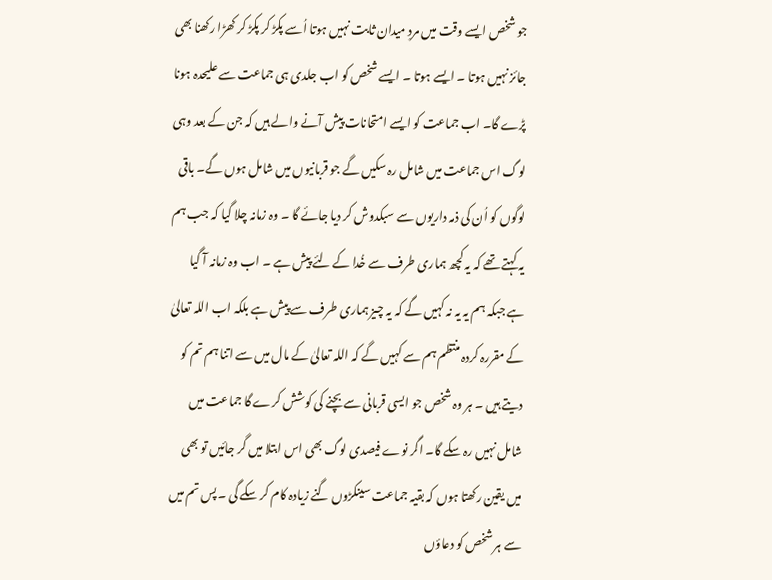جو شخص ایسے وقت میں مردِ میدان ثابت نہیں ہوتا اُسے پکڑ کر پکڑ کر کھڑا رکھنا بھی جائز نہیں ہوتا ۔ ایسے ہوتا ۔ ایسے شخص کو اب جلدی ہی جماعت سے علیحدہ ہونا پڑے گا۔ اب جماعت کو ایسے امتحانات پیش آنے والے ہیں کہ جن کے بعد وہی لوگ اس جماعت میں شامل رہ سکیں گے جو قربانیوں میں شامل ہوں گے۔ باقی لوگوں کو اُن کی ذمہ داریوں سے سبکدوش کر دیا جائے گا ۔ وہ زمانہ چلا گیا کہ جب ہم یہ کہتے تھے کہ یہ کچھ ہماری طرف سے خُدا کے لئے پیش ہے ۔ اب وہ زمانہ آ گیا ہے جبکہ ہم یہ یہ نہ کہیں گے کہ یہ چیز ہماری طرف سے پیش ہے بلکہ اب اللہ تعالیٰ کے مقررہ کردہ منتظم ہم سے کہیں گے کہ اللہ تعالیٰ کے مال میں سے اتنا ہم تم کو دیتے ہیں ۔ ہر وہ شخص جو ایسی قربانی سے بچنے کی کوشش کرے گا جماعت میں شامل نہیں رہ سکے گا۔ اگر نوے فیصدی لوگ بھی اس ابتلا میں گر جائیں تو بھی میں یقین رکھتا ہوں کہ بقیہ جماعت سینکڑوں گنے زیادہ کام کر سکے گی ۔ پس تم میں سے ہر شخص کو دعاؤں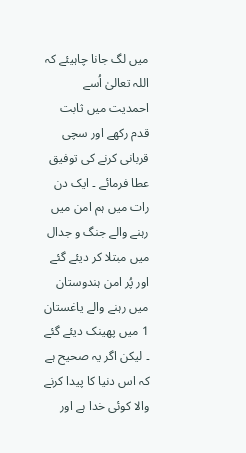میں لگ جانا چاہیئے کہ اللہ تعالیٰ اُسے احمدیت میں ثابت قدم رکھے اور سچی قربانی کرنے کی توفیق عطا فرمائے ۔ ایک دن رات میں ہم امن میں رہنے والے جنگ و جدال میں مبتلا کر دیئے گئے اور پُر امن ہندوستان میں رہنے والے یاغستان 1 میں پھینک دیئے گئے ۔ لیکن اگر یہ صحیح ہے کہ اس دنیا کا پیدا کرنے والا کوئی خدا ہے اور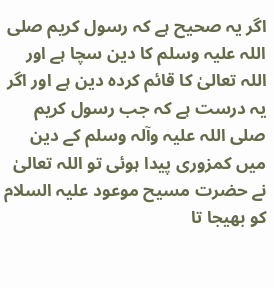اگر یہ صحیح ہے کہ رسول کریم صلی اللہ علیہ وسلم کا دین سچا ہے اور اللہ تعالیٰ کا قائم کردہ دین ہے اور اگر یہ درست ہے کہ جب رسول کریم صلی اللہ علیہ وآلہ وسلم کے دین میں کمزوری پیدا ہوئی تو اللہ تعالیٰ نے حضرت مسیح موعود علیہ السلام کو بھیجا تا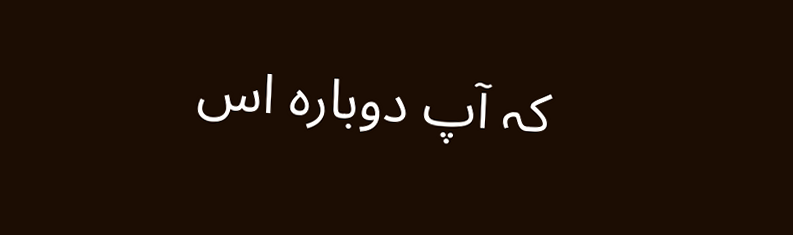کہ آپ دوبارہ اس